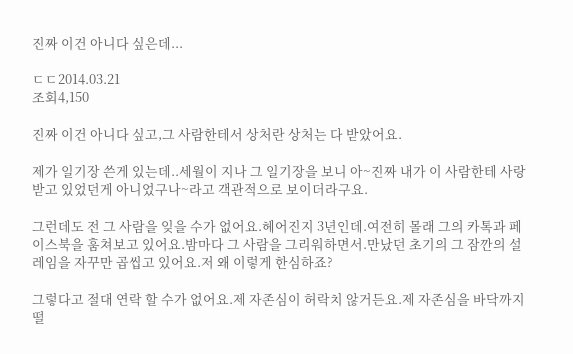진짜 이건 아니다 싶은데...

ㄷㄷ2014.03.21
조회4,150

진짜 이건 아니다 싶고,그 사람한테서 상처란 상처는 다 받았어요.

제가 일기장 쓴게 있는데..세월이 지나 그 일기장을 보니 아~진짜 내가 이 사람한테 사랑받고 있었던게 아니었구나~라고 객관적으로 보이더라구요.

그런데도 전 그 사람을 잊을 수가 없어요.헤어진지 3년인데.여전히 몰래 그의 카톡과 페이스북을 훔쳐보고 있어요.밤마다 그 사람을 그리워하면서.만났던 초기의 그 잠깐의 설레임을 자꾸만 곱씹고 있어요.저 왜 이렇게 한심하죠?

그렇다고 절대 연락 할 수가 없어요.제 자존심이 허락치 않거든요.제 자존심을 바닥까지 떨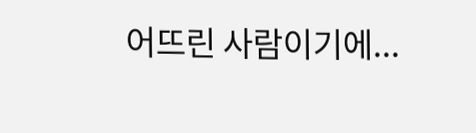어뜨린 사람이기에...